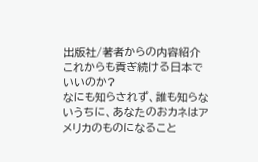出版社/著者からの内容紹介
これからも貢ぎ続ける日本でいいのか?
なにも知らされず、誰も知らないうちに、あなたのおカネはアメリカのものになること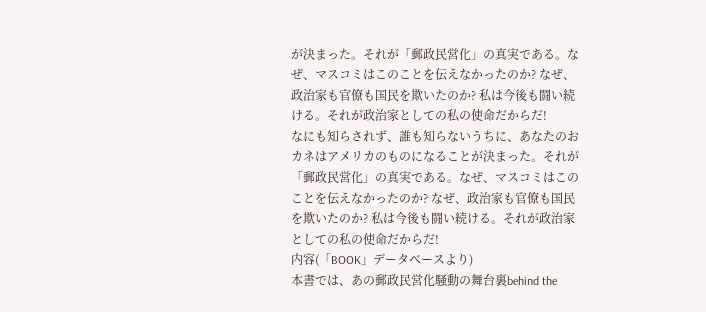が決まった。それが「郵政民営化」の真実である。なぜ、マスコミはこのことを伝えなかったのか? なぜ、政治家も官僚も国民を欺いたのか? 私は今後も闘い続ける。それが政治家としての私の使命だからだ!
なにも知らされず、誰も知らないうちに、あなたのおカネはアメリカのものになることが決まった。それが「郵政民営化」の真実である。なぜ、マスコミはこのことを伝えなかったのか? なぜ、政治家も官僚も国民を欺いたのか? 私は今後も闘い続ける。それが政治家としての私の使命だからだ!
内容(「BOOK」データベースより)
本書では、あの郵政民営化騒動の舞台裏behind the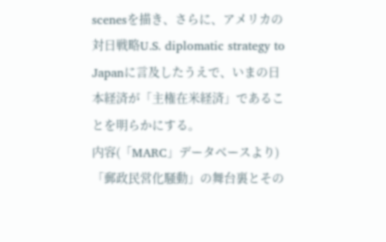scenesを描き、さらに、アメリカの対日戦略U.S. diplomatic strategy to Japanに言及したうえで、いまの日本経済が「主権在米経済」であることを明らかにする。
内容(「MARC」データベースより)
「郵政民営化騒動」の舞台裏とその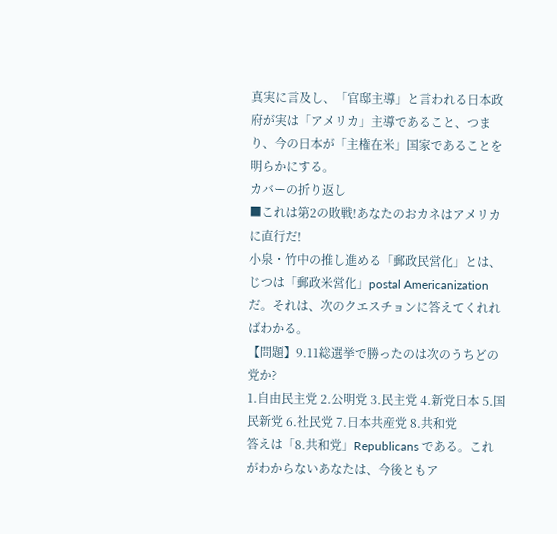真実に言及し、「官邸主導」と言われる日本政府が実は「アメリカ」主導であること、つまり、今の日本が「主権在米」国家であることを明らかにする。
カバーの折り返し
■これは第2の敗戦!あなたのおカネはアメリカに直行だ!
小泉・竹中の推し進める「郵政民営化」とは、じつは「郵政米営化」postal Americanization だ。それは、次のクエスチョンに答えてくれればわかる。
【問題】9.11総選挙で勝ったのは次のうちどの党か?
1.自由民主党 2.公明党 3.民主党 4.新党日本 5.国民新党 6.社民党 7.日本共産党 8.共和党
答えは「8.共和党」Republicans である。これがわからないあなたは、今後ともア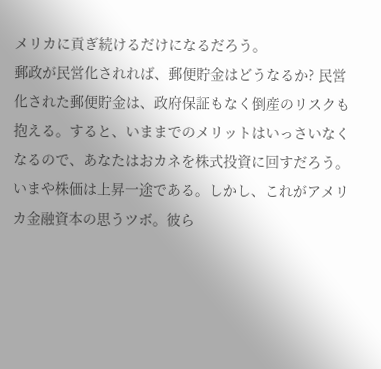メリカに貢ぎ続けるだけになるだろう。
郵政が民営化されれば、郵便貯金はどうなるか? 民営化された郵便貯金は、政府保証もなく倒産のリスクも抱える。すると、いままでのメリットはいっさいなくなるので、あなたはおカネを株式投資に回すだろう。いまや株価は上昇一途である。しかし、これがアメリカ金融資本の思うツボ。彼ら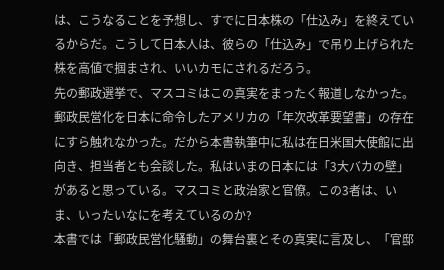は、こうなることを予想し、すでに日本株の「仕込み」を終えているからだ。こうして日本人は、彼らの「仕込み」で吊り上げられた株を高値で掴まされ、いいカモにされるだろう。
先の郵政選挙で、マスコミはこの真実をまったく報道しなかった。郵政民営化を日本に命令したアメリカの「年次改革要望書」の存在にすら触れなかった。だから本書執筆中に私は在日米国大使館に出向き、担当者とも会談した。私はいまの日本には「3大バカの壁」があると思っている。マスコミと政治家と官僚。この3者は、いま、いったいなにを考えているのか?
本書では「郵政民営化騒動」の舞台裏とその真実に言及し、「官邸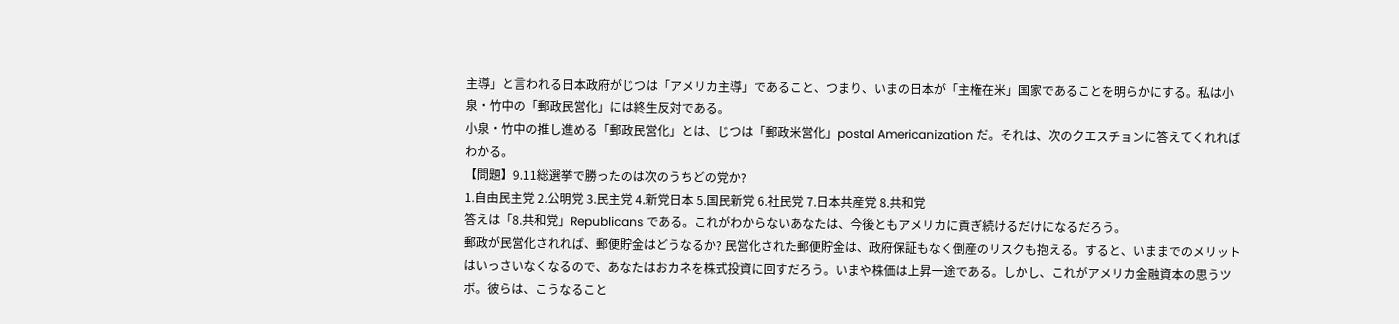主導」と言われる日本政府がじつは「アメリカ主導」であること、つまり、いまの日本が「主権在米」国家であることを明らかにする。私は小泉・竹中の「郵政民営化」には終生反対である。
小泉・竹中の推し進める「郵政民営化」とは、じつは「郵政米営化」postal Americanization だ。それは、次のクエスチョンに答えてくれればわかる。
【問題】9.11総選挙で勝ったのは次のうちどの党か?
1.自由民主党 2.公明党 3.民主党 4.新党日本 5.国民新党 6.社民党 7.日本共産党 8.共和党
答えは「8.共和党」Republicans である。これがわからないあなたは、今後ともアメリカに貢ぎ続けるだけになるだろう。
郵政が民営化されれば、郵便貯金はどうなるか? 民営化された郵便貯金は、政府保証もなく倒産のリスクも抱える。すると、いままでのメリットはいっさいなくなるので、あなたはおカネを株式投資に回すだろう。いまや株価は上昇一途である。しかし、これがアメリカ金融資本の思うツボ。彼らは、こうなること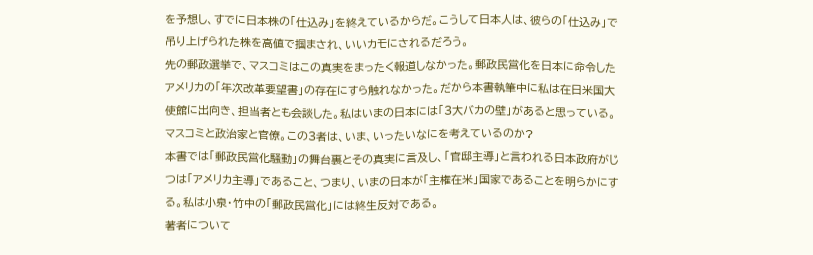を予想し、すでに日本株の「仕込み」を終えているからだ。こうして日本人は、彼らの「仕込み」で吊り上げられた株を高値で掴まされ、いいカモにされるだろう。
先の郵政選挙で、マスコミはこの真実をまったく報道しなかった。郵政民営化を日本に命令したアメリカの「年次改革要望書」の存在にすら触れなかった。だから本書執筆中に私は在日米国大使館に出向き、担当者とも会談した。私はいまの日本には「3大バカの壁」があると思っている。マスコミと政治家と官僚。この3者は、いま、いったいなにを考えているのか?
本書では「郵政民営化騒動」の舞台裏とその真実に言及し、「官邸主導」と言われる日本政府がじつは「アメリカ主導」であること、つまり、いまの日本が「主権在米」国家であることを明らかにする。私は小泉・竹中の「郵政民営化」には終生反対である。
著者について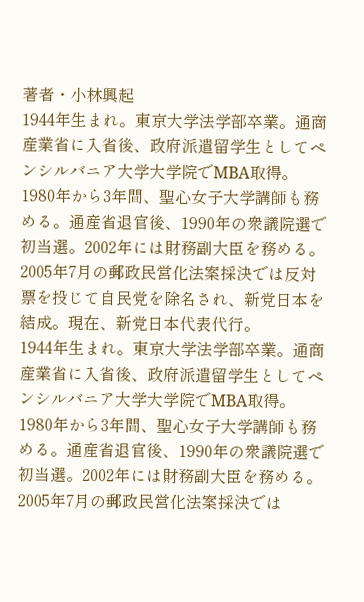著者・小林興起
1944年生まれ。東京大学法学部卒業。通商産業省に入省後、政府派遣留学生としてペンシルバニア大学大学院でMBA取得。1980年から3年間、聖心女子大学講師も務める。通産省退官後、1990年の衆議院選で初当選。2002年には財務副大臣を務める。2005年7月の郵政民営化法案採決では反対票を投じて自民党を除名され、新党日本を結成。現在、新党日本代表代行。
1944年生まれ。東京大学法学部卒業。通商産業省に入省後、政府派遣留学生としてペンシルバニア大学大学院でMBA取得。1980年から3年間、聖心女子大学講師も務める。通産省退官後、1990年の衆議院選で初当選。2002年には財務副大臣を務める。2005年7月の郵政民営化法案採決では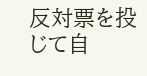反対票を投じて自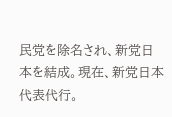民党を除名され、新党日本を結成。現在、新党日本代表代行。